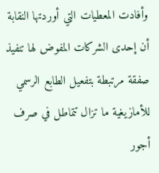وأفادت المعطيات التي أوردتها النقابة أن إحدى الشركات المفوض لها تنفيذ صفقة مرتبطة بتفعيل الطابع الرسمي للأمازيغية ما تزال تتماطل في صرف أجور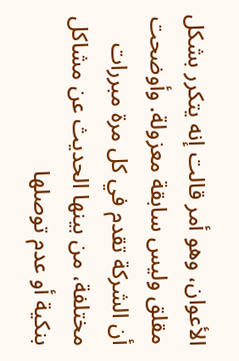الأعوان، وهو أمر قالت إنه يتكرر بشكل مقلق وليس سابقة معزولة. وأوضحت أن الشركة تقدم في كل مرة مبررات مختلفة، من بينها الحديث عن مشاكل بنكية أو عدم توصلها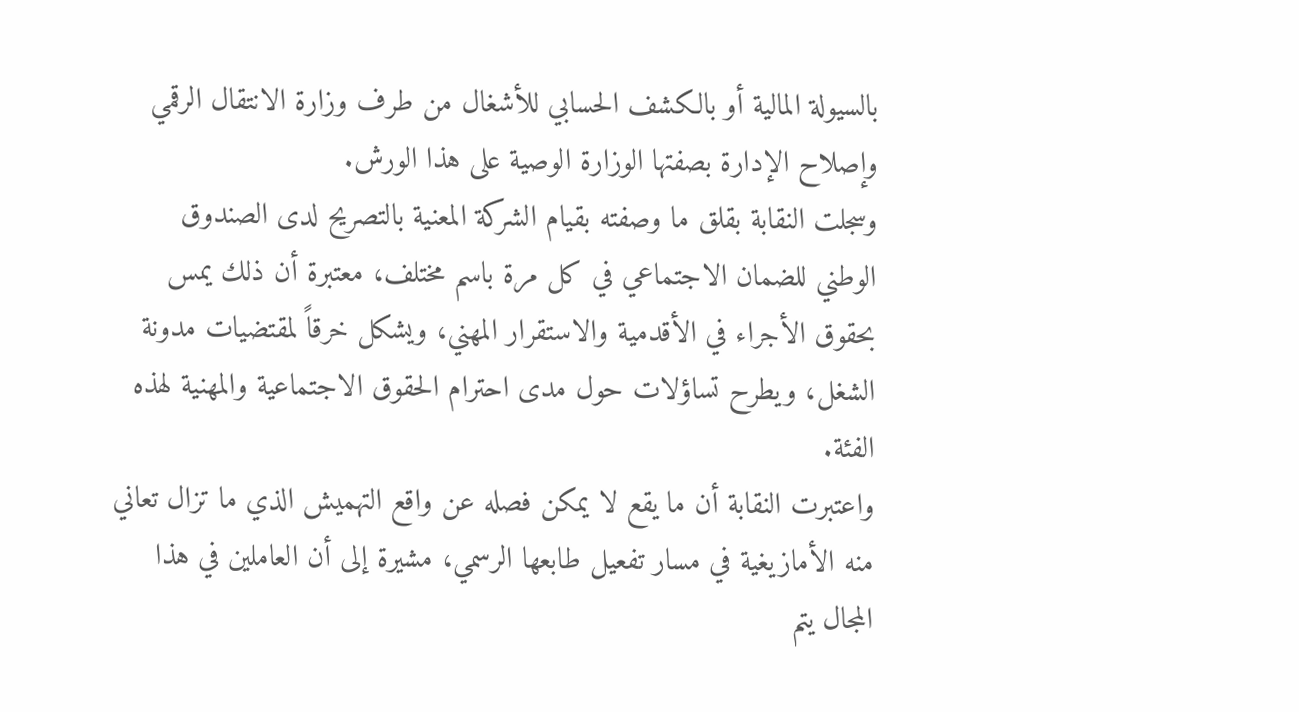بالسيولة المالية أو بالكشف الحسابي للأشغال من طرف وزارة الانتقال الرقمي وإصلاح الإدارة بصفتها الوزارة الوصية على هذا الورش.
وسجلت النقابة بقلق ما وصفته بقيام الشركة المعنية بالتصريح لدى الصندوق الوطني للضمان الاجتماعي في كل مرة باسم مختلف، معتبرة أن ذلك يمس بحقوق الأجراء في الأقدمية والاستقرار المهني، ويشكل خرقاً لمقتضيات مدونة الشغل، ويطرح تساؤلات حول مدى احترام الحقوق الاجتماعية والمهنية لهذه الفئة.
واعتبرت النقابة أن ما يقع لا يمكن فصله عن واقع التهميش الذي ما تزال تعاني منه الأمازيغية في مسار تفعيل طابعها الرسمي، مشيرة إلى أن العاملين في هذا المجال يتم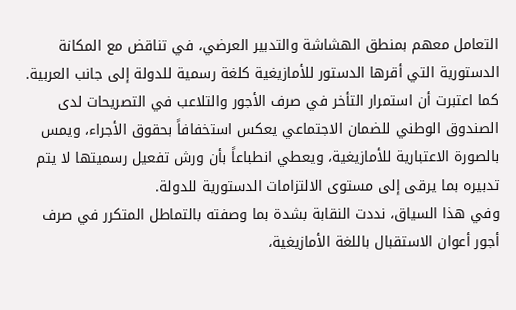التعامل معهم بمنطق الهشاشة والتدبير العرضي، في تناقض مع المكانة الدستورية التي أقرها الدستور للأمازيغية كلغة رسمية للدولة إلى جانب العربية.
كما اعتبرت أن استمرار التأخر في صرف الأجور والتلاعب في التصريحات لدى الصندوق الوطني للضمان الاجتماعي يعكس استخفافاً بحقوق الأجراء، ويمس بالصورة الاعتبارية للأمازيغية، ويعطي انطباعاً بأن ورش تفعيل رسميتها لا يتم تدبيره بما يرقى إلى مستوى الالتزامات الدستورية للدولة.
وفي هذا السياق، نددت النقابة بشدة بما وصفته بالتماطل المتكرر في صرف أجور أعوان الاستقبال باللغة الأمازيغية،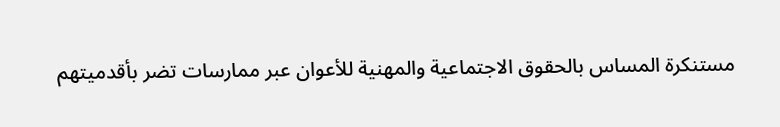مستنكرة المساس بالحقوق الاجتماعية والمهنية للأعوان عبر ممارسات تضر بأقدميتهم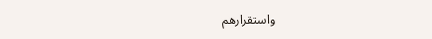واستقرارهم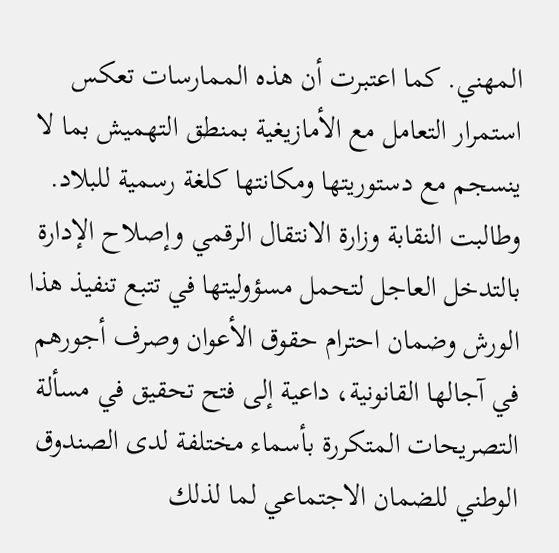المهني. كما اعتبرت أن هذه الممارسات تعكس استمرار التعامل مع الأمازيغية بمنطق التهميش بما لا ينسجم مع دستوريتها ومكانتها كلغة رسمية للبلاد.
وطالبت النقابة وزارة الانتقال الرقمي وإصلاح الإدارة بالتدخل العاجل لتحمل مسؤوليتها في تتبع تنفيذ هذا الورش وضمان احترام حقوق الأعوان وصرف أجورهم في آجالها القانونية، داعية إلى فتح تحقيق في مسألة التصريحات المتكررة بأسماء مختلفة لدى الصندوق الوطني للضمان الاجتماعي لما لذلك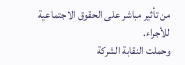من تأثير مباشر على الحقوق الاجتماعية للأجراء.
وحملت النقابة الشركة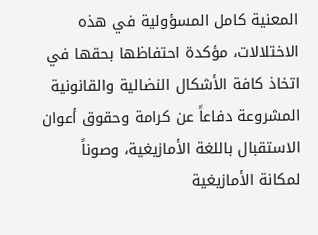المعنية كامل المسؤولية في هذه الاختلالات، مؤكدة احتفاظها بحقها في اتخاذ كافة الأشكال النضالية والقانونية المشروعة دفاعاً عن كرامة وحقوق أعوان الاستقبال باللغة الأمازيغية، وصوناً لمكانة الأمازيغية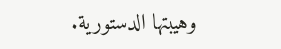وهيبتها الدستورية.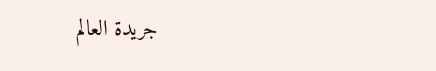جريدة العالم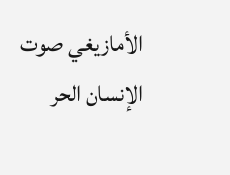الأمازيغي صوت الإنسان الحر